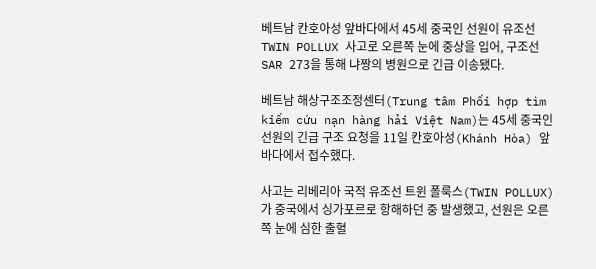베트남 칸호아성 앞바다에서 45세 중국인 선원이 유조선 TWIN POLLUX 사고로 오른쪽 눈에 중상을 입어, 구조선 SAR 273을 통해 냐짱의 병원으로 긴급 이송됐다.

베트남 해상구조조정센터(Trung tâm Phối hợp tìm kiếm cứu nạn hàng hải Việt Nam)는 45세 중국인 선원의 긴급 구조 요청을 11일 칸호아성(Khánh Hòa) 앞바다에서 접수했다.

사고는 리베리아 국적 유조선 트윈 폴룩스(TWIN POLLUX)가 중국에서 싱가포르로 항해하던 중 발생했고, 선원은 오른쪽 눈에 심한 출혈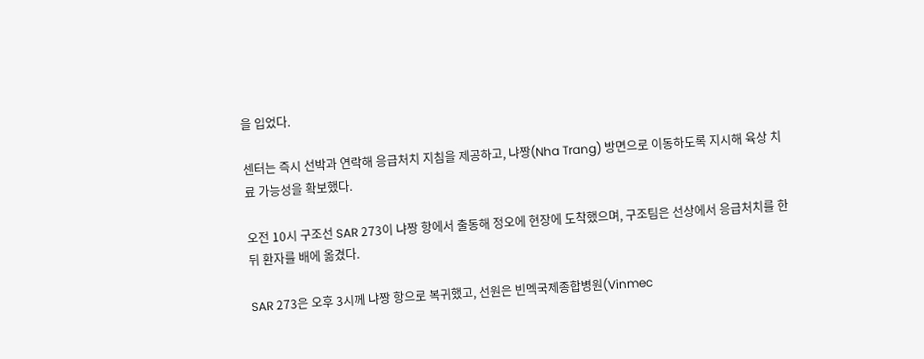을 입었다.

센터는 즉시 선박과 연락해 응급처치 지침을 제공하고, 냐짱(Nha Trang) 방면으로 이동하도록 지시해 육상 치료 가능성을 확보했다.

오전 10시 구조선 SAR 273이 냐짱 항에서 출동해 정오에 현장에 도착했으며, 구조팀은 선상에서 응급처치를 한 뒤 환자를 배에 옮겼다.

SAR 273은 오후 3시께 냐짱 항으로 복귀했고, 선원은 빈멕국제종합병원(Vinmec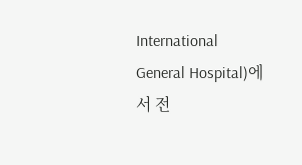International General Hospital)에서 전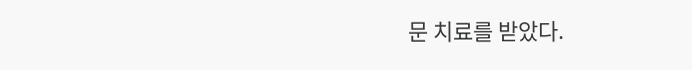문 치료를 받았다.